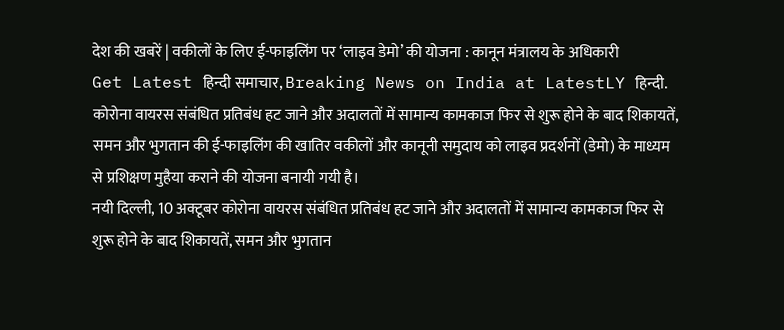देश की खबरें | वकीलों के लिए ई-फाइलिंग पर ‘लाइव डेमो’ की योजना : कानून मंत्रालय के अधिकारी
Get Latest हिन्दी समाचार, Breaking News on India at LatestLY हिन्दी. कोरोना वायरस संबंधित प्रतिबंध हट जाने और अदालतों में सामान्य कामकाज फिर से शुरू होने के बाद शिकायतें, समन और भुगतान की ई-फाइलिंग की खातिर वकीलों और कानूनी समुदाय को लाइव प्रदर्शनों (डेमो) के माध्यम से प्रशिक्षण मुहैया कराने की योजना बनायी गयी है।
नयी दिल्ली, 10 अक्टूबर कोरोना वायरस संबंधित प्रतिबंध हट जाने और अदालतों में सामान्य कामकाज फिर से शुरू होने के बाद शिकायतें, समन और भुगतान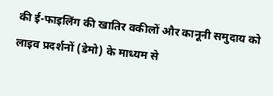की ई-फाइलिंग की खातिर वकीलों और कानूनी समुदाय को लाइव प्रदर्शनों (डेमो) के माध्यम से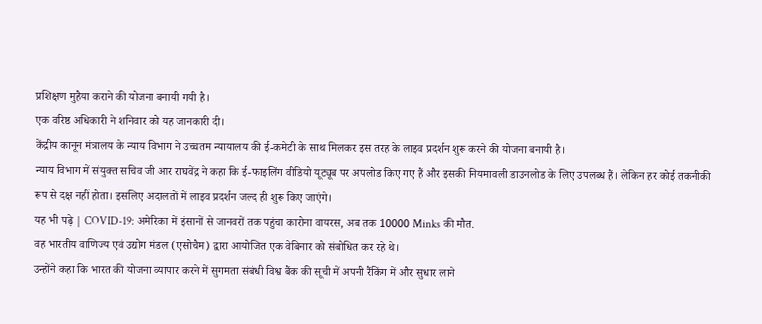प्रशिक्षण मुहैया कराने की योजना बनायी गयी है।
एक वरिष्ठ अधिकारी ने शनिवार को यह जानकारी दी।
केंद्रीय कानून मंत्रालय के न्याय विभाग ने उच्चतम न्यायालय की ई-कमेटी के साथ मिलकर इस तरह के लाइव प्रदर्शन शुरू करने की योजना बनायी है।
न्याय विभाग में संयुक्त सचिव जी आर राघवेंद्र ने कहा कि ई-फाइलिंग वीडियो यूट्यूब पर अपलोड किए गए हैं और इसकी नियमावली डाउनलोड के लिए उपलब्ध हैं। लेकिन हर कोई तकनीकी रूप से दक्ष नहीं होता। इसलिए अदालतों में लाइव प्रदर्शन जल्द ही शुरू किए जाएंगे।
यह भी पढ़े | COVID-19: अमेरिका में इंसानों से जानवरों तक पहुंचा कारोना वायरस, अब तक 10000 Minks की मौत.
वह भारतीय वाणिज्य एवं उद्योग मंडल (एसोचैम) द्वारा आयोजित एक वेबिनार को संबोधित कर रहे थे।
उन्होंने कहा कि भारत की योजना व्यापार करने में सुगमता संबंधी विश्व बैंक की सूची में अपनी रैंकिंग में और सुधार लाने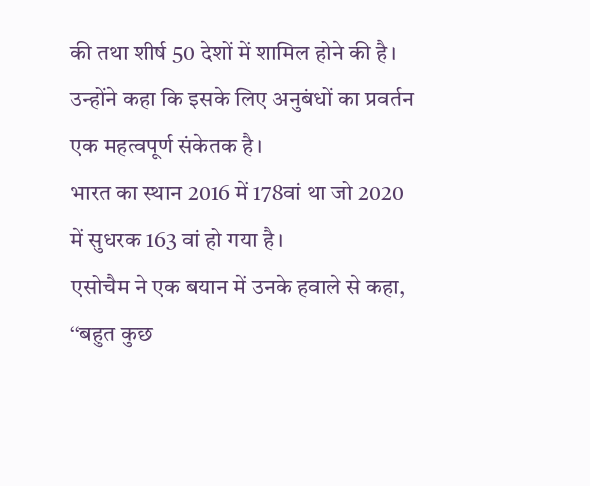की तथा शीर्ष 50 देशों में शामिल होने की है। उन्होंने कहा कि इसके लिए अनुबंधों का प्रवर्तन एक महत्वपूर्ण संकेतक है।
भारत का स्थान 2016 में 178वां था जो 2020 में सुधरक 163 वां हो गया है।
एसोचैम ने एक बयान में उनके हवाले से कहा, ‘‘बहुत कुछ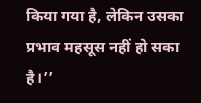किया गया है, लेकिन उसका प्रभाव महसूस नहीं हो सका है।’’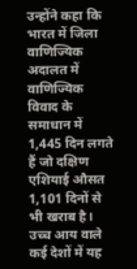उन्होंने कहा कि भारत में जिला वाणिज्यिक अदालत में वाणिज्यिक विवाद के समाधान में 1,445 दिन लगते हैं जो दक्षिण एशियाई औसत 1,101 दिनों से भी खराब है। उच्च आय वाले कई देशों में यह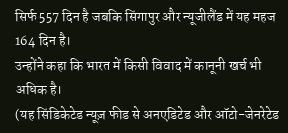सिर्फ 557 दिन है जबकि सिंगापुर और न्यूजीलैंड में यह महज 164 दिन है।
उन्होंने कहा कि भारत में किसी विवाद में कानूनी खर्च भी अधिक है।
(यह सिंडिकेटेड न्यूज़ फीड से अनएडिटेड और ऑटो-जेनरेटेड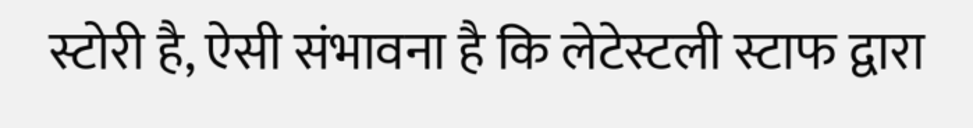स्टोरी है, ऐसी संभावना है कि लेटेस्टली स्टाफ द्वारा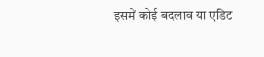इसमें कोई बदलाव या एडिट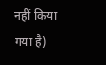नहीं किया गया है)